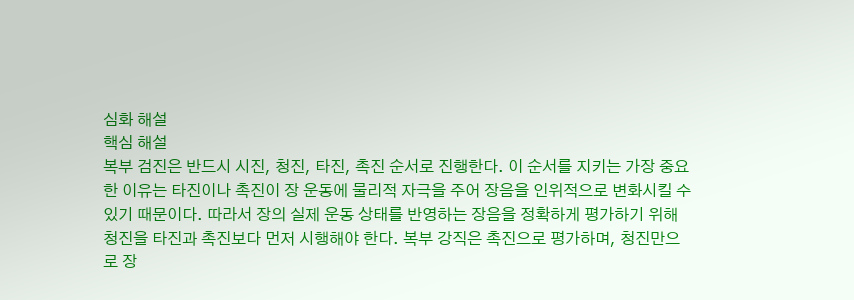심화 해설
핵심 해설
복부 검진은 반드시 시진, 청진, 타진, 촉진 순서로 진행한다. 이 순서를 지키는 가장 중요한 이유는 타진이나 촉진이 장 운동에 물리적 자극을 주어 장음을 인위적으로 변화시킬 수 있기 때문이다. 따라서 장의 실제 운동 상태를 반영하는 장음을 정확하게 평가하기 위해 청진을 타진과 촉진보다 먼저 시행해야 한다. 복부 강직은 촉진으로 평가하며, 청진만으로 장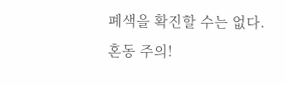폐색을 확진할 수는 없다.
혼동 주의!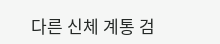다른 신체 계통 검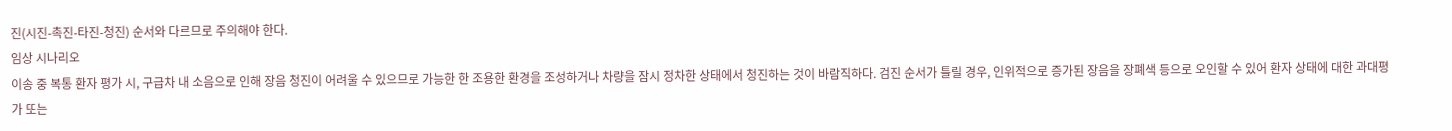진(시진-촉진-타진-청진) 순서와 다르므로 주의해야 한다.
임상 시나리오
이송 중 복통 환자 평가 시, 구급차 내 소음으로 인해 장음 청진이 어려울 수 있으므로 가능한 한 조용한 환경을 조성하거나 차량을 잠시 정차한 상태에서 청진하는 것이 바람직하다. 검진 순서가 틀릴 경우, 인위적으로 증가된 장음을 장폐색 등으로 오인할 수 있어 환자 상태에 대한 과대평가 또는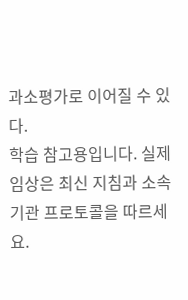과소평가로 이어질 수 있다.
학습 참고용입니다. 실제 임상은 최신 지침과 소속 기관 프로토콜을 따르세요.